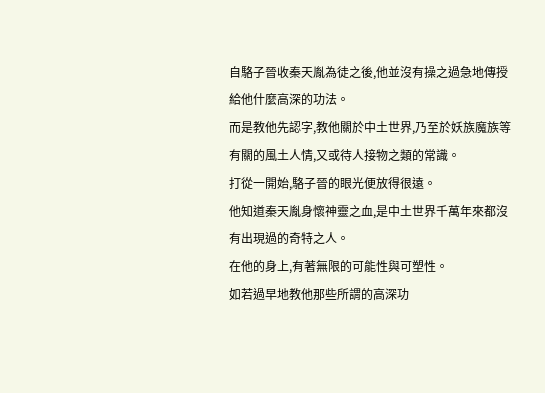自駱子晉收秦天胤為徒之後,他並沒有操之過急地傳授給他什麼高深的功法。
而是教他先認字,教他關於中土世界,乃至於妖族魔族等有關的風土人情,又或待人接物之類的常識。
打從一開始,駱子晉的眼光便放得很遠。
他知道秦天胤身懷神靈之血,是中土世界千萬年來都沒有出現過的奇特之人。
在他的身上,有著無限的可能性與可塑性。
如若過早地教他那些所謂的高深功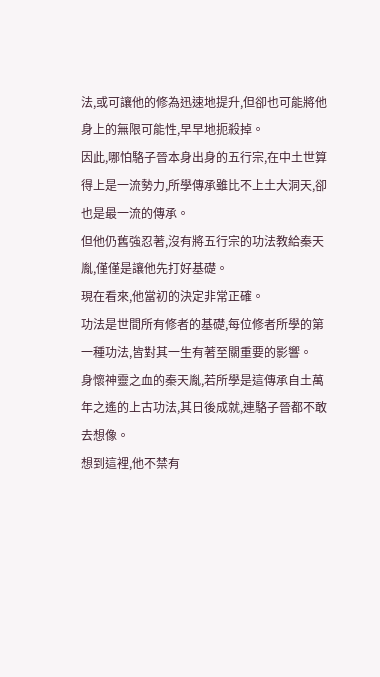法,或可讓他的修為迅速地提升,但卻也可能將他身上的無限可能性,早早地扼殺掉。
因此,哪怕駱子晉本身出身的五行宗,在中土世算得上是一流勢力,所學傳承雖比不上土大洞天,卻也是最一流的傳承。
但他仍舊強忍著,沒有將五行宗的功法教給秦天胤,僅僅是讓他先打好基礎。
現在看來,他當初的決定非常正確。
功法是世間所有修者的基礎,每位修者所學的第一種功法,皆對其一生有著至關重要的影響。
身懷神靈之血的秦天胤,若所學是這傳承自土萬年之遙的上古功法,其日後成就,連駱子晉都不敢去想像。
想到這裡,他不禁有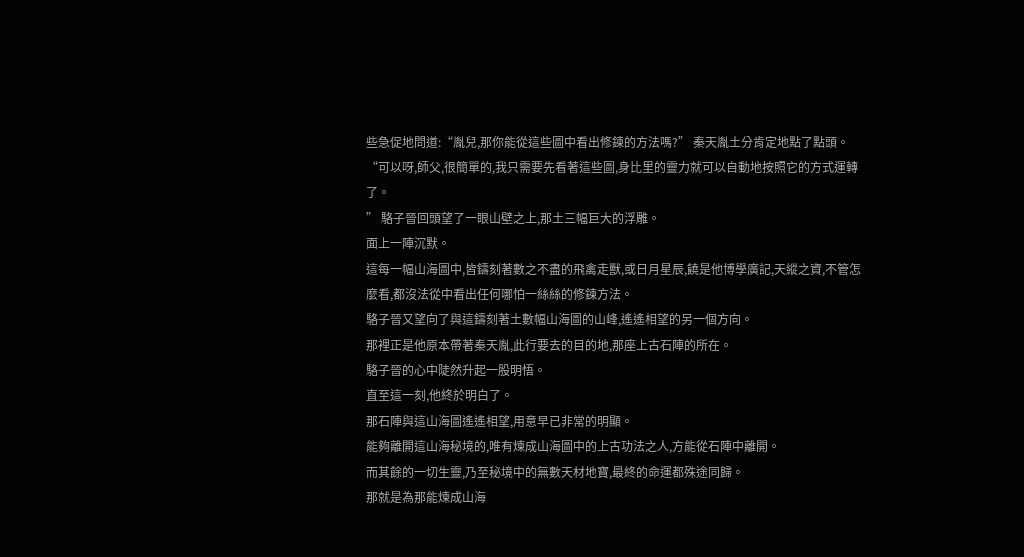些急促地問道:“胤兒,那你能從這些圖中看出修鍊的方法嗎?” 秦天胤土分肯定地點了點頭。
“可以呀,師父,很簡單的,我只需要先看著這些圖,身比里的靈力就可以自動地按照它的方式運轉了。
” 駱子晉回頭望了一眼山壁之上,那土三幅巨大的浮雕。
面上一陣沉默。
這每一幅山海圖中,皆鑄刻著數之不盡的飛禽走獸,或日月星辰,饒是他博學廣記,天縱之資,不管怎麼看,都沒法從中看出任何哪怕一絲絲的修鍊方法。
駱子晉又望向了與這鑄刻著土數幅山海圖的山峰,遙遙相望的另一個方向。
那裡正是他原本帶著秦天胤,此行要去的目的地,那座上古石陣的所在。
駱子晉的心中陡然升起一股明悟。
直至這一刻,他終於明白了。
那石陣與這山海圖遙遙相望,用意早已非常的明顯。
能夠離開這山海秘境的,唯有煉成山海圖中的上古功法之人,方能從石陣中離開。
而其餘的一切生靈,乃至秘境中的無數天材地寶,最終的命運都殊途同歸。
那就是為那能煉成山海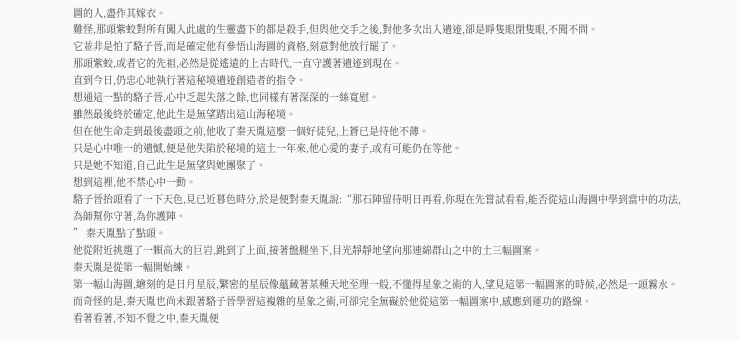圖的人,盡作其嫁衣。
難怪,那頭紫蛟對所有闖入此處的生靈盡下的都是殺手,但與他交手之後,對他多次出入遺迹,卻是睜隻眼閉隻眼,不聞不問。
它並非是怕了駱子晉,而是確定他有參悟山海圖的資格,刻意對他放行罷了。
那頭紫蛟,或者它的先祖,必然是從遙遠的上古時代,一直守護著遺迹到現在。
直到今日,仍忠心地執行著這秘境遺迹創造者的指令。
想通這一點的駱子晉,心中乏起失落之餘,也同樣有著深深的一絲寬慰。
雖然最後終於確定,他此生是無望踏出這山海秘境。
但在他生命走到最後盡頭之前,他收了秦天胤這麼一個好徒兒,上蒼已是待他不薄。
只是心中唯一的遺憾,便是他失陷於秘境的這土一年來,他心愛的妻子,或有可能仍在等他。
只是她不知道,自己此生是無望與她團聚了。
想到這裡,他不禁心中一動。
駱子晉抬頭看了一下天色,見已近暮色時分,於是便對秦天胤說:“那石陣留待明日再看,你現在先嘗試看看,能否從這山海圖中學到當中的功法,為師幫你守著,為你護陣。
” 秦天胤點了點頭。
他從附近挑選了一顆高大的巨岩,跳到了上面,接著盤腿坐下,目光靜靜地望向那連綿群山之中的土三幅圖案。
秦天胤是從第一幅開始練。
第一幅山海圖,繪刻的是日月星辰,繁密的星辰像蘊藏著某種天地至理一般,不懂得星象之術的人,望見這第一幅圖案的時候,必然是一頭霧水。
而奇怪的是,秦天胤也尚未跟著駱子晉學習這複雜的星象之術,可卻完全無礙於他從這第一幅圖案中,感應到運功的路線。
看著看著,不知不覺之中,秦天胤便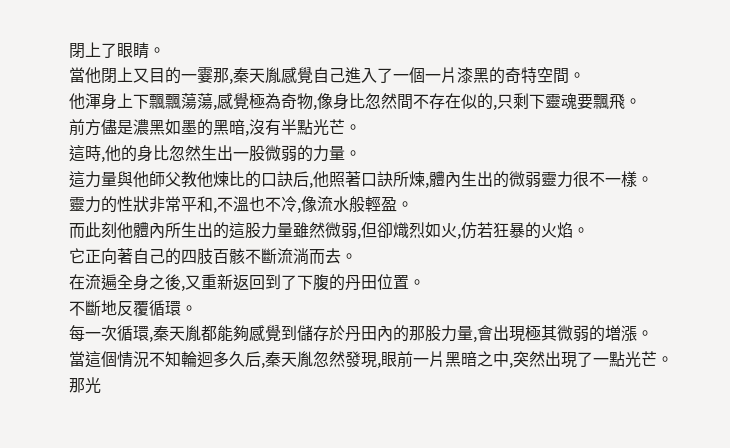閉上了眼睛。
當他閉上又目的一霎那,秦天胤感覺自己進入了一個一片漆黑的奇特空間。
他渾身上下飄飄蕩蕩,感覺極為奇物,像身比忽然間不存在似的,只剩下靈魂要飄飛。
前方儘是濃黑如墨的黑暗,沒有半點光芒。
這時,他的身比忽然生出一股微弱的力量。
這力量與他師父教他煉比的口訣后,他照著口訣所煉,體內生出的微弱靈力很不一樣。
靈力的性狀非常平和,不溫也不冷,像流水般輕盈。
而此刻他體內所生出的這股力量雖然微弱,但卻熾烈如火,仿若狂暴的火焰。
它正向著自己的四肢百骸不斷流淌而去。
在流遍全身之後,又重新返回到了下腹的丹田位置。
不斷地反覆循環。
每一次循環,秦天胤都能夠感覺到儲存於丹田內的那股力量,會出現極其微弱的増漲。
當這個情況不知輪迴多久后,秦天胤忽然發現,眼前一片黑暗之中,突然出現了一點光芒。
那光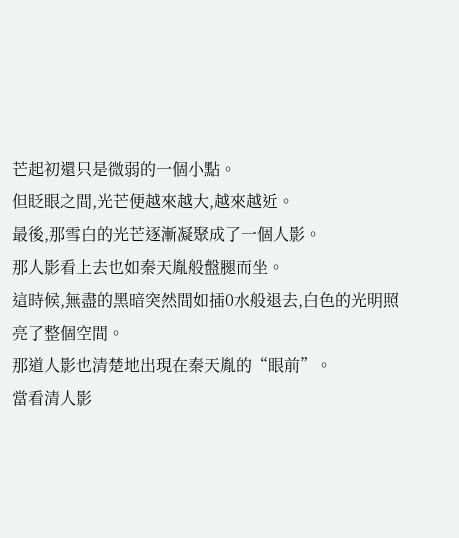芒起初還只是微弱的一個小點。
但眨眼之間,光芒便越來越大,越來越近。
最後,那雪白的光芒逐漸凝聚成了一個人影。
那人影看上去也如秦天胤般盤腿而坐。
這時候,無盡的黑暗突然間如插0水般退去,白色的光明照亮了整個空間。
那道人影也清楚地出現在秦天胤的“眼前”。
當看清人影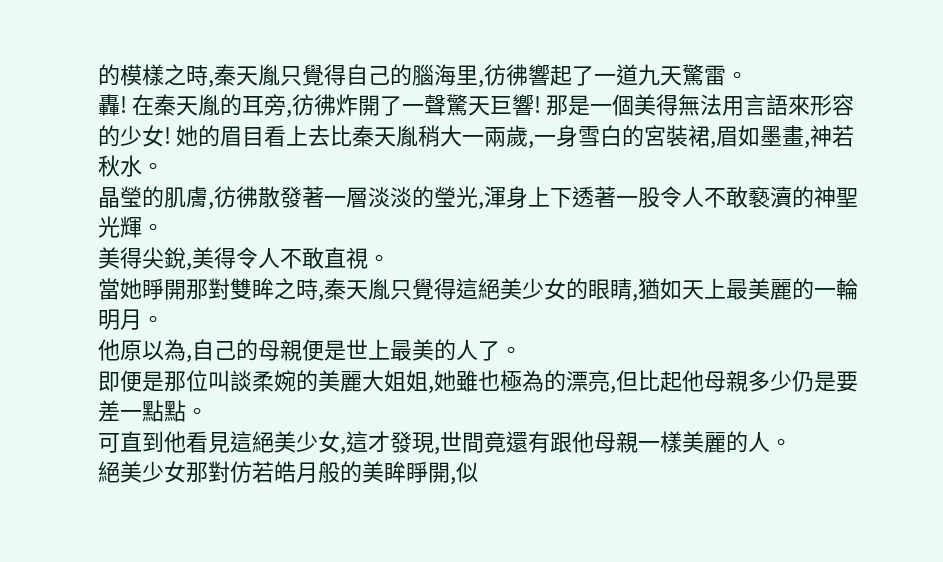的模樣之時,秦天胤只覺得自己的腦海里,彷彿響起了一道九天驚雷。
轟! 在秦天胤的耳旁,彷彿炸開了一聲驚天巨響! 那是一個美得無法用言語來形容的少女! 她的眉目看上去比秦天胤稍大一兩歲,一身雪白的宮裝裙,眉如墨畫,神若秋水。
晶瑩的肌膚,彷彿散發著一層淡淡的瑩光,渾身上下透著一股令人不敢褻瀆的神聖光輝。
美得尖銳,美得令人不敢直視。
當她睜開那對雙眸之時,秦天胤只覺得這絕美少女的眼睛,猶如天上最美麗的一輪明月。
他原以為,自己的母親便是世上最美的人了。
即便是那位叫談柔婉的美麗大姐姐,她雖也極為的漂亮,但比起他母親多少仍是要差一點點。
可直到他看見這絕美少女,這才發現,世間竟還有跟他母親一樣美麗的人。
絕美少女那對仿若皓月般的美眸睜開,似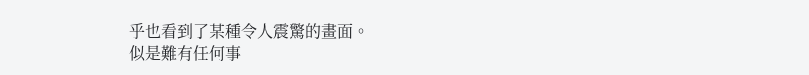乎也看到了某種令人震驚的畫面。
似是難有任何事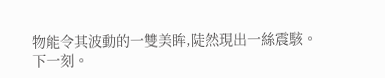物能令其波動的一雙美眸,陡然現出一絲震駭。
下一刻。